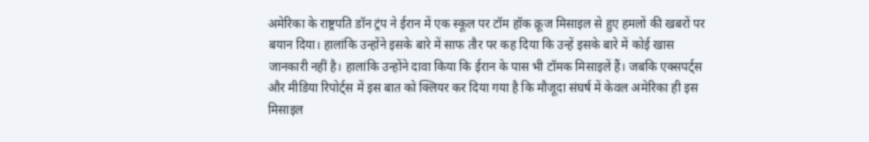अमेरिका के राष्ट्रपति डॉन ट्रंप ने ईरान में एक स्कूल पर टॉम हॉक क्रूज मिसाइल से हुए हमलों की खबरों पर बयान दिया। हालांकि उन्होंने इसके बारे में साफ तौर पर कह दिया कि उन्हें इसके बारे में कोई खास जानकारी नहीं है। हालांकि उन्होंने दावा किया कि ईरान के पास भी टॉमक मिसाइलें हैं। जबकि एक्सपर्ट्स और मीडिया रिपोर्ट्स में इस बात को क्लियर कर दिया गया है कि मौजूदा संघर्ष में केवल अमेरिका ही इस मिसाइल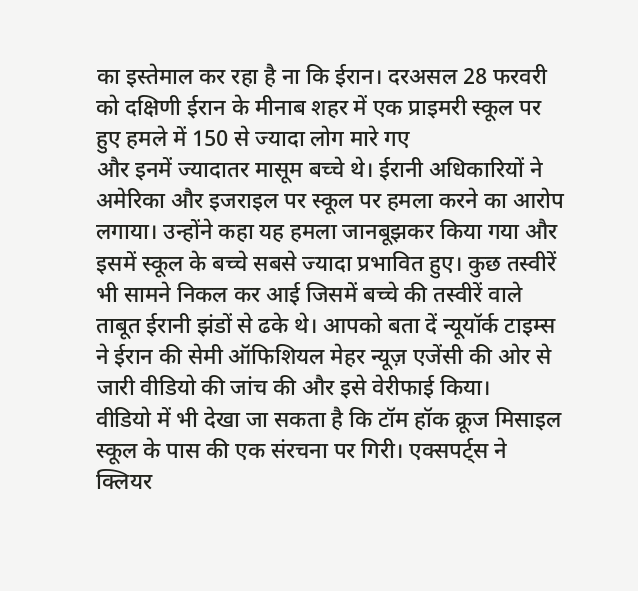का इस्तेमाल कर रहा है ना कि ईरान। दरअसल 28 फरवरी को दक्षिणी ईरान के मीनाब शहर में एक प्राइमरी स्कूल पर हुए हमले में 150 से ज्यादा लोग मारे गए
और इनमें ज्यादातर मासूम बच्चे थे। ईरानी अधिकारियों ने अमेरिका और इजराइल पर स्कूल पर हमला करने का आरोप लगाया। उन्होंने कहा यह हमला जानबूझकर किया गया और इसमें स्कूल के बच्चे सबसे ज्यादा प्रभावित हुए। कुछ तस्वीरें भी सामने निकल कर आई जिसमें बच्चे की तस्वीरें वाले ताबूत ईरानी झंडों से ढके थे। आपको बता दें न्यूयॉर्क टाइम्स ने ईरान की सेमी ऑफिशियल मेहर न्यूज़ एजेंसी की ओर से जारी वीडियो की जांच की और इसे वेरीफाई किया।
वीडियो में भी देखा जा सकता है कि टॉम हॉक क्रूज मिसाइल स्कूल के पास की एक संरचना पर गिरी। एक्सपर्ट्स ने क्लियर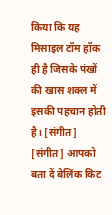किया कि यह मिसाइल टॉम हॉक ही है जिसके पंखों की खास शक्ल में इसकी पहचान होती है। [संगीत] [संगीत] आपको बता दें बेलिंक किट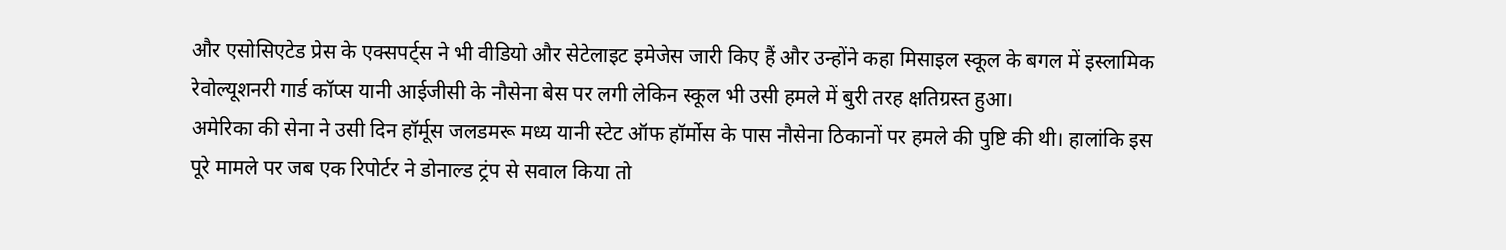और एसोसिएटेड प्रेस के एक्सपर्ट्स ने भी वीडियो और सेटेलाइट इमेजेस जारी किए हैं और उन्होंने कहा मिसाइल स्कूल के बगल में इस्लामिक रेवोल्यूशनरी गार्ड कॉप्स यानी आईजीसी के नौसेना बेस पर लगी लेकिन स्कूल भी उसी हमले में बुरी तरह क्षतिग्रस्त हुआ।
अमेरिका की सेना ने उसी दिन हॉर्मूस जलडमरू मध्य यानी स्टेट ऑफ हॉर्मोस के पास नौसेना ठिकानों पर हमले की पुष्टि की थी। हालांकि इस पूरे मामले पर जब एक रिपोर्टर ने डोनाल्ड ट्रंप से सवाल किया तो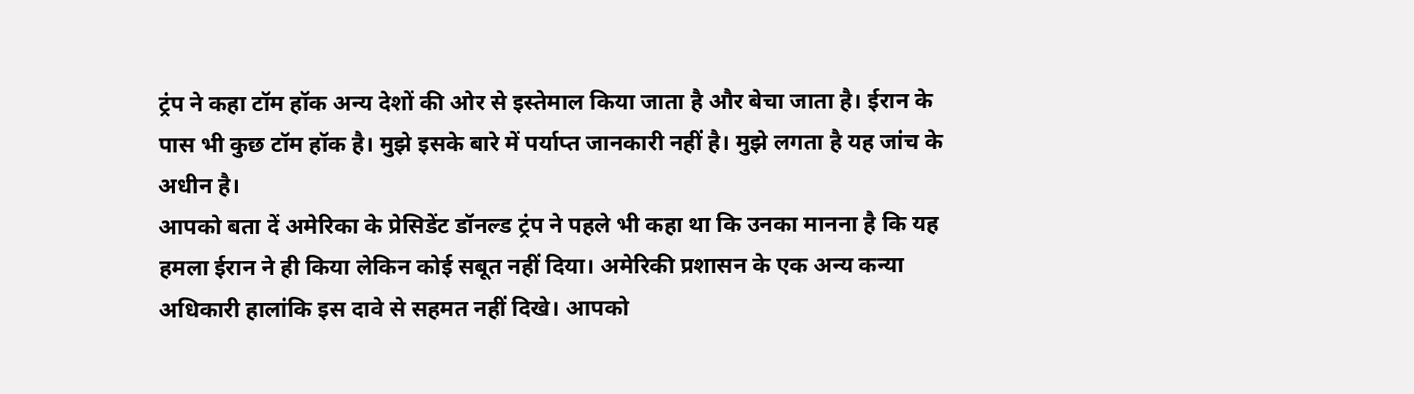ट्रंप ने कहा टॉम हॉक अन्य देशों की ओर से इस्तेमाल किया जाता है और बेचा जाता है। ईरान के पास भी कुछ टॉम हॉक है। मुझे इसके बारे में पर्याप्त जानकारी नहीं है। मुझे लगता है यह जांच के अधीन है।
आपको बता दें अमेरिका के प्रेसिडेंट डॉनल्ड ट्रंप ने पहले भी कहा था कि उनका मानना है कि यह हमला ईरान ने ही किया लेकिन कोई सबूत नहीं दिया। अमेरिकी प्रशासन के एक अन्य कन्या अधिकारी हालांकि इस दावे से सहमत नहीं दिखे। आपको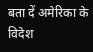बता दें अमेरिका के विदेश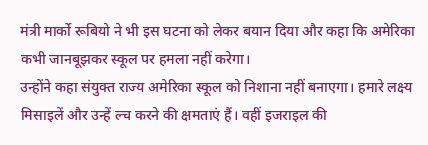मंत्री मार्को रूबियो ने भी इस घटना को लेकर बयान दिया और कहा कि अमेरिका कभी जानबूझकर स्कूल पर हमला नहीं करेगा।
उन्होंने कहा संयुक्त राज्य अमेरिका स्कूल को निशाना नहीं बनाएगा। हमारे लक्ष्य मिसाइलें और उन्हें ल्च करने की क्षमताएं हैं। वहीं इजराइल की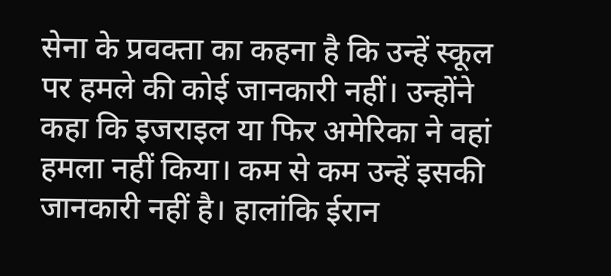सेना के प्रवक्ता का कहना है कि उन्हें स्कूल पर हमले की कोई जानकारी नहीं। उन्होंने कहा कि इजराइल या फिर अमेरिका ने वहां हमला नहीं किया। कम से कम उन्हें इसकी जानकारी नहीं है। हालांकि ईरान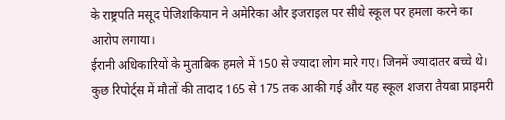के राष्ट्रपति मसूद पेजिशकियान ने अमेरिका और इजराइल पर सीधे स्कूल पर हमला करने का आरोप लगाया।
ईरानी अधिकारियों के मुताबिक हमले में 150 से ज्यादा लोग मारे गए। जिनमें ज्यादातर बच्चे थे। कुछ रिपोर्ट्स में मौतों की तादाद 165 से 175 तक आकी गई और यह स्कूल शजरा तैयबा प्राइमरी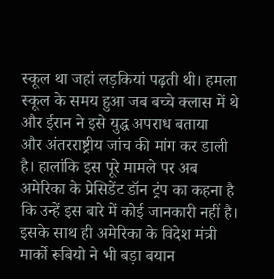स्कूल था जहां लड़कियां पढ़ती थी। हमला स्कूल के समय हुआ जब बच्चे क्लास में थे और ईरान ने इसे युद्ध अपराध बताया
और अंतरराष्ट्रीय जांच की मांग कर डाली है। हालांकि इस पूरे मामले पर अब अमेरिका के प्रेसिडेंट डॉन ट्रंप का कहना है कि उन्हें इस बारे में कोई जानकारी नहीं है। इसके साथ ही अमेरिका के विदेश मंत्री मार्को रूबियो ने भी बड़ा बयान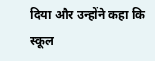दिया और उन्होंने कहा कि स्कूल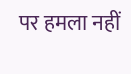पर हमला नहीं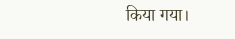किया गया।